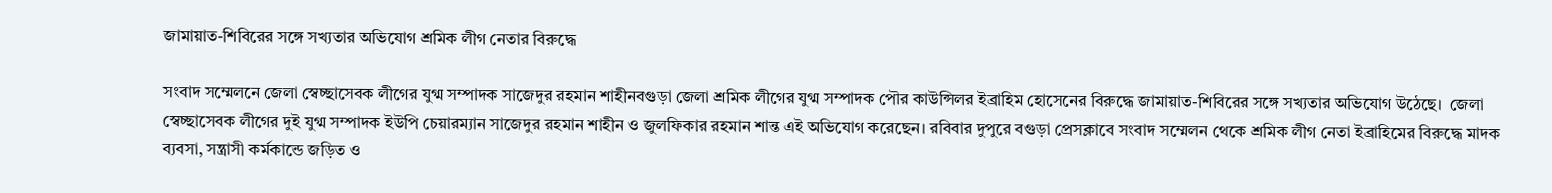জামায়াত-শিবিরের সঙ্গে সখ্যতার অভিযোগ শ্রমিক লীগ নেতার বিরুদ্ধে

সংবাদ সম্মেলনে জেলা স্বেচ্ছাসেবক লীগের যুগ্ম সম্পাদক সাজেদুর রহমান শাহীনবগুড়া জেলা শ্রমিক লীগের যুগ্ম সম্পাদক পৌর কাউন্সিলর ইব্রাহিম হোসেনের বিরুদ্ধে জামায়াত-শিবিরের সঙ্গে সখ্যতার অভিযোগ উঠেছে।  জেলা স্বেচ্ছাসেবক লীগের দুই যুগ্ম সম্পাদক ইউপি চেয়ারম্যান সাজেদুর রহমান শাহীন ও জুলফিকার রহমান শান্ত এই অভিযোগ করেছেন। রবিবার দুপুরে বগুড়া প্রেসক্লাবে সংবাদ সম্মেলন থেকে শ্রমিক লীগ নেতা ইব্রাহিমের বিরুদ্ধে মাদক ব্যবসা, সন্ত্রাসী কর্মকান্ডে জড়িত ও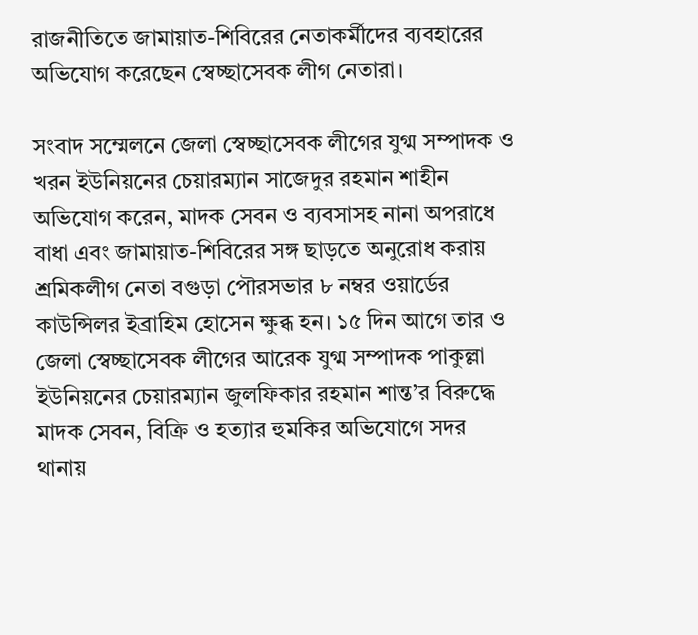রাজনীতিতে জামায়াত-শিবিরের নেতাকর্মীদের ব্যবহারের অভিযোগ করেছেন স্বেচ্ছাসেবক লীগ নেতারা।

সংবাদ সম্মেলনে জেলা স্বেচ্ছাসেবক লীগের যুগ্ম সম্পাদক ও খরন ইউনিয়নের চেয়ারম্যান সাজেদুর রহমান শাহীন অভিযোগ করেন, মাদক সেবন ও ব্যবসাসহ নানা অপরাধে বাধা এবং জামায়াত-শিবিরের সঙ্গ ছাড়তে অনুরোধ করায় শ্রমিকলীগ নেতা বগুড়া পৌরসভার ৮ নম্বর ওয়ার্ডের কাউন্সিলর ইব্রাহিম হোসেন ক্ষুব্ধ হন। ১৫ দিন আগে তার ও জেলা স্বেচ্ছাসেবক লীগের আরেক যুগ্ম সম্পাদক পাকুল্লা ইউনিয়নের চেয়ারম্যান জুলফিকার রহমান শান্ত’র বিরুদ্ধে মাদক সেবন, বিক্রি ও হত্যার হুমকির অভিযোগে সদর থানায়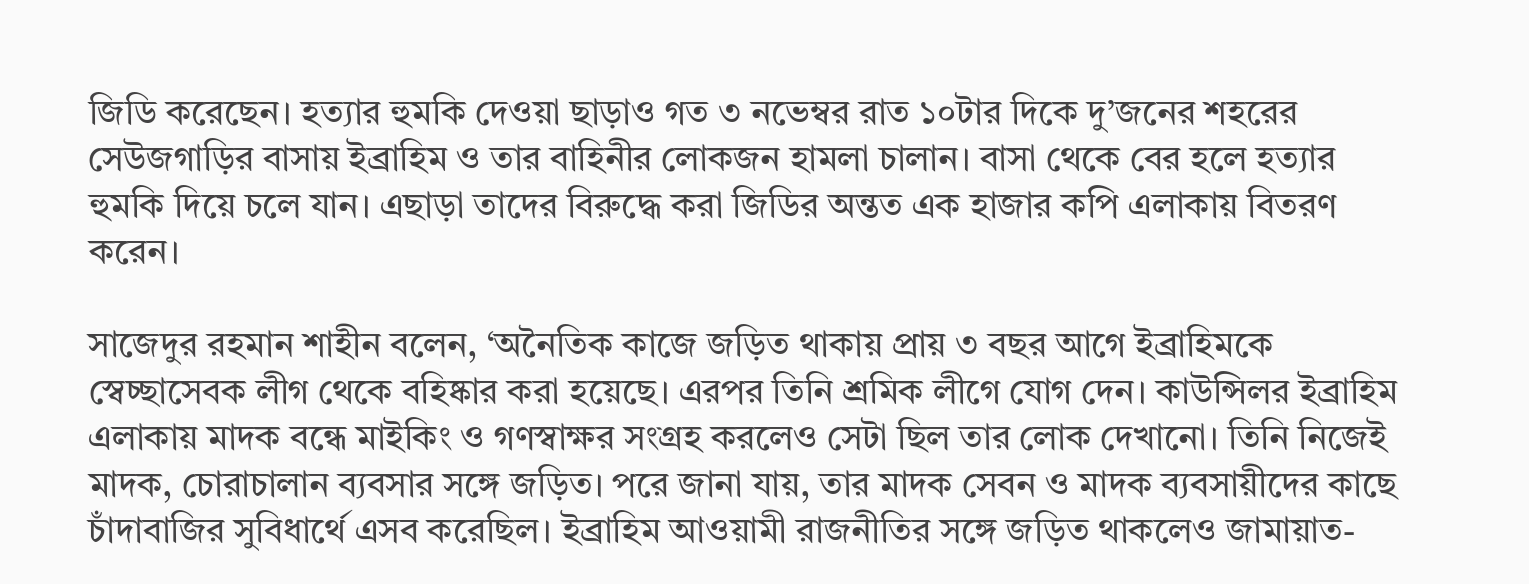জিডি করেছেন। হত্যার হুমকি দেওয়া ছাড়াও গত ৩ নভেম্বর রাত ১০টার দিকে দু’জনের শহরের সেউজগাড়ির বাসায় ইব্রাহিম ও তার বাহিনীর লোকজন হামলা চালান। বাসা থেকে বের হলে হত্যার হুমকি দিয়ে চলে যান। এছাড়া তাদের বিরুদ্ধে করা জিডির অন্তত এক হাজার কপি এলাকায় বিতরণ করেন।

সাজেদুর রহমান শাহীন বলেন, ‘অনৈতিক কাজে জড়িত থাকায় প্রায় ৩ বছর আগে ইব্রাহিমকে স্বেচ্ছাসেবক লীগ থেকে বহিষ্কার করা হয়েছে। এরপর তিনি শ্রমিক লীগে যোগ দেন। কাউন্সিলর ইব্রাহিম এলাকায় মাদক বন্ধে মাইকিং ও গণস্বাক্ষর সংগ্রহ করলেও সেটা ছিল তার লোক দেখানো। তিনি নিজেই মাদক, চোরাচালান ব্যবসার সঙ্গে জড়িত। পরে জানা যায়, তার মাদক সেবন ও মাদক ব্যবসায়ীদের কাছে চাঁদাবাজির সুবিধার্থে এসব করেছিল। ইব্রাহিম আওয়ামী রাজনীতির সঙ্গে জড়িত থাকলেও জামায়াত-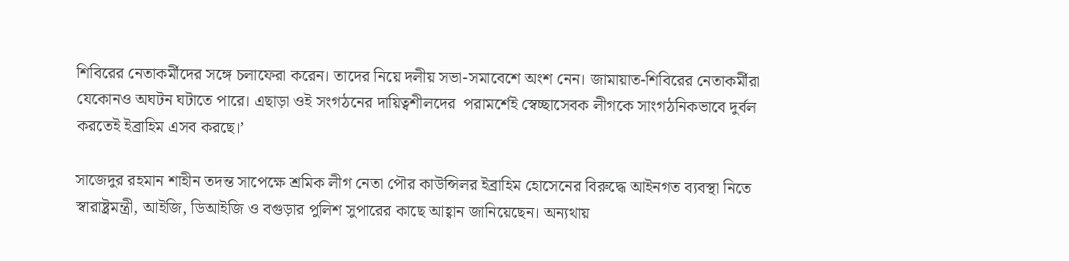শিবিরের নেতাকর্মীদের সঙ্গে চলাফেরা করেন। তাদের নিয়ে দলীয় সভা-সমাবেশে অংশ নেন। জামায়াত-শিবিরের নেতাকর্মীরা যেকোনও অঘটন ঘটাতে পারে। এছাড়া ওই সংগঠনের দায়িত্বশীলদের  পরামর্শেই স্বেচ্ছাসেবক লীগকে সাংগঠনিকভাবে দুর্বল করতেই ইব্রাহিম এসব করছে।’

সাজেদুর রহমান শাহীন তদন্ত সাপেক্ষে শ্রমিক লীগ নেতা পৌর কাউন্সিলর ইব্রাহিম হোসেনের বিরুদ্ধে আইনগত ব্যবস্থা নিতে স্বারাষ্ট্রমন্ত্রী, আইজি, ডিআইজি ও বগুড়ার পুলিশ সুপারের কাছে আহ্বান জানিয়েছেন। অন্যথায়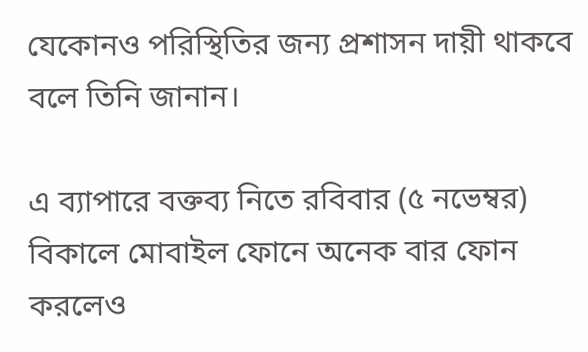যেকোনও পরিস্থিতির জন্য প্রশাসন দায়ী থাকবে বলে তিনি জানান।

এ ব্যাপারে বক্তব্য নিতে রবিবার (৫ নভেম্বর) বিকালে মোবাইল ফোনে অনেক বার ফোন করলেও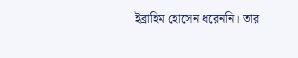ইব্রাহিম হোসেন ধরেননি। তার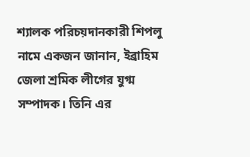শ্যালক পরিচয়দানকারী শিপলু নামে একজন জানান, ইব্রাহিম জেলা শ্রমিক লীগের যুগ্ম সম্পাদক। তিনি এর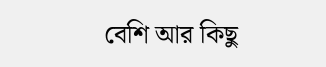বেশি আর কিছু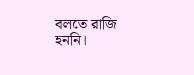বলতে রাজি হননি।